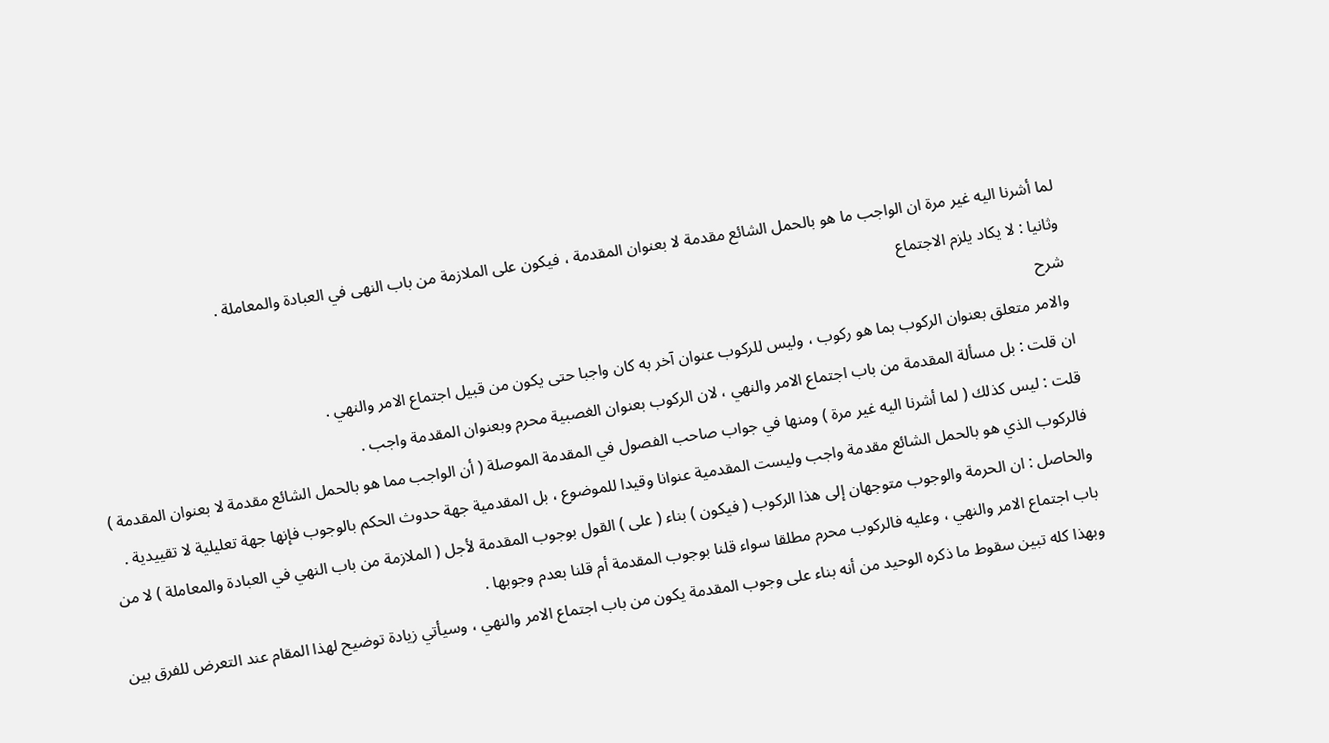لما أشرنا اليه غير مرة ان الواجب ما هو بالحمل الشائع مقدمة لا بعنوان المقدمة ، فيكون على الملازمة من باب النهى في العبادة والمعاملة .
وثانيا : لا يكاد يلزم الاجتماع
شرح
والامر متعلق بعنوان الركوب بما هو ركوب ، وليس للركوب عنوان آخر به كان واجبا حتى يكون من قبيل اجتماع الامر والنهي .
ان قلت : بل مسألة المقدمة من باب اجتماع الامر والنهي ، لان الركوب بعنوان الغصبية محرم وبعنوان المقدمة واجب .
قلت : ليس كذلك ( لما أشرنا اليه غير مرة ) ومنها في جواب صاحب الفصول في المقدمة الموصلة ( أن الواجب مما هو بالحمل الشائع مقدمة لا بعنوان المقدمة ) فالركوب الذي هو بالحمل الشائع مقدمة واجب وليست المقدمية عنوانا وقيدا للموضوع ، بل المقدمية جهة حدوث الحكم بالوجوب فإنها جهة تعليلية لا تقييدية .
والحاصل : ان الحرمة والوجوب متوجهان إلى هذا الركوب ( فيكون ) بناء ( على ) القول بوجوب المقدمة لأجل ( الملازمة من باب النهي في العبادة والمعاملة ) لا من باب اجتماع الامر والنهي ، وعليه فالركوب محرم مطلقا سواء قلنا بوجوب المقدمة أم قلنا بعدم وجوبها .
وبهذا كله تبين سقوط ما ذكره الوحيد من أنه بناء على وجوب المقدمة يكون من باب اجتماع الامر والنهي ، وسيأتي زيادة توضيح لهذا المقام عند التعرض للفرق بين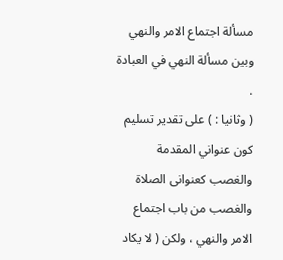مسألة اجتماع الامر والنهي وبين مسألة النهي في العبادة .
( وثانيا : ) على تقدير تسليم كون عنواني المقدمة والغصب كعنوانى الصلاة والغصب من باب اجتماع الامر والنهي ، ولكن ( لا يكاد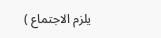يلزم الاجتماع )